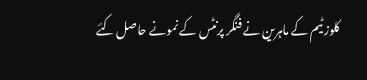کلوز ٹیم کے ماہرین نے فنگر پرنٹس کے نمونے حاصل کئے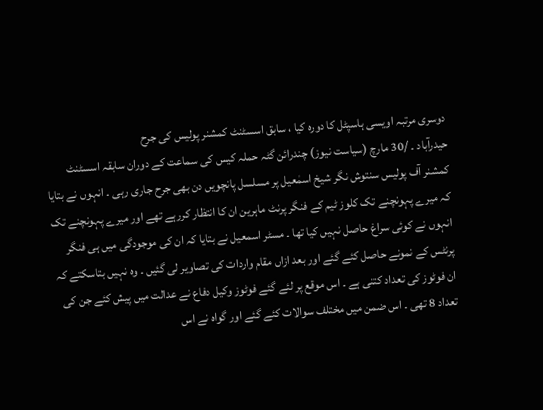دوسری مرتبہ اویسی ہاسپٹل کا دورہ کیا ، سابق اسسٹنٹ کمشنر پولیس کی جرح
حیدرآباد ۔ /30 مارچ (سیاست نیوز) چندرائن گٹہ حملہ کیس کی سماعت کے دوران سابقہ اسسٹنٹ کمشنر آف پولیس سنتوش نگر شیخ اسمٰعیل پر مسلسل پانچویں دن بھی جرح جاری رہی ۔ انہوں نے بتایا کہ میرے پہونچنے تک کلوز ٹیم کے فنگر پرنٹ ماہرین ان کا انتظار کررہے تھے اور میرے پہونچنے تک انہوں نے کوئی سراغ حاصل نہیں کیا تھا ۔ مسٹر اسمعیل نے بتایا کہ ان کی موجودگی میں ہی فنگر پرنٹس کے نمونے حاصل کئے گئے اور بعد ازاں مقام واردات کی تصاویر لی گئیں ۔ وہ نہیں بتاسکتے کہ ان فوٹوز کی تعداد کتنی ہے ۔ اس موقع پر لئے گئے فوٹوز وکیل دفاع نے عدالت میں پیش کئے جن کی تعداد 8 تھی ۔ اس ضمن میں مختلف سوالات کئے گئے اور گواہ نے اس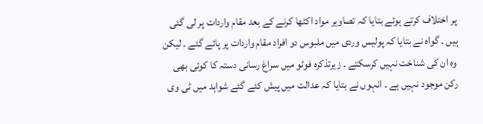پر اختلاف کرتے ہوئے بتایا کہ تصاویر مواد اکٹھا کرنے کے بعد مقام واردات پر لی گئی ہیں ۔ گواہ نے بتایا کہ پولیس وردی میں ملبوس دو افراد مقام واردات پر پائے گئے ۔ لیکن وہ ان کی شناخت نہیں کرسکتے ۔ زیرتذکرہ فوٹو میں سراغ رسانی دستہ کا کوئی بھی رکن موجود نہیں ہے ۔ انہوں نے بتایا کہ عدالت میں پیش کئے گئے شواہد میں ٹی وی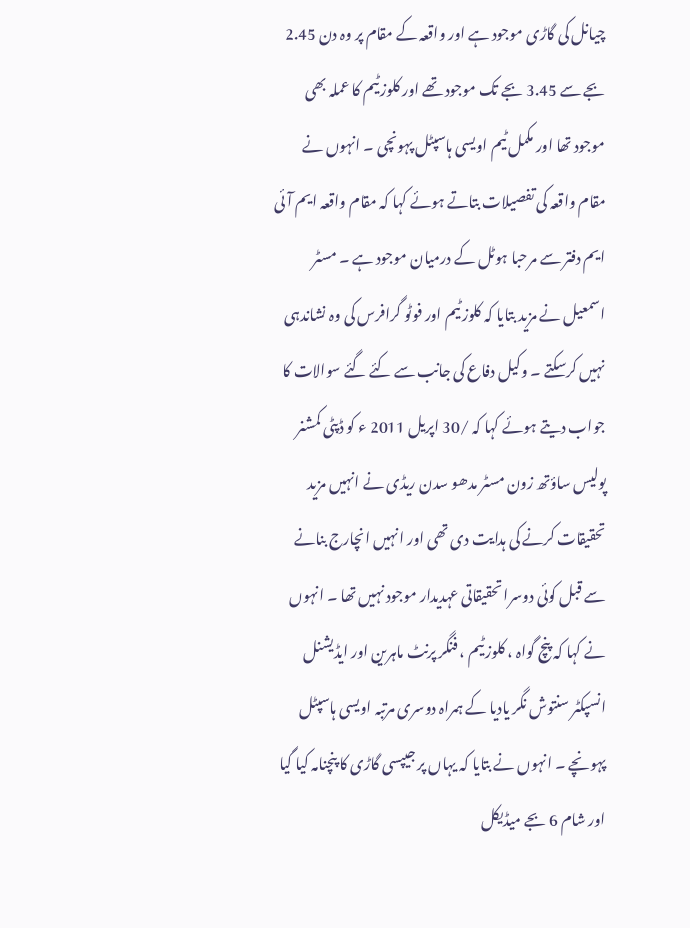چیانل کی گاڑی موجود ہے اور واقعہ کے مقام پر وہ دن 2.45 بجے سے 3.45 بجے تک موجود تھے اور کلوز ٹیم کا عملہ بھی موجود تھا اور مکمل ٹیم اویسی ہاسپٹل پہونچی ۔ انہوں نے مقام واقعہ کی تفصیلات بتاتے ہوئے کہا کہ مقام واقعہ ایم آئی ایم دفتر سے مرحبا ہوٹل کے درمیان موجود ہے ۔ مسٹر اسمعیل نے مزید بتایا کہ کلوز ٹیم اور فوٹو گرافرس کی وہ نشاندہی نہیں کرسکتے ۔ وکیل دفاع کی جانب سے کئے گئے سوالات کا جواب دیتے ہوئے کہا کہ /30 اپریل 2011 ء کو ڈپٹی کمشنر پولیس ساؤتھ زون مسٹر مدھو سدن ریڈی نے انہیں مزید تحقیقات کرنے کی ہدایت دی تھی اور انہیں انچارج بنانے سے قبل کوئی دوسرا تحقیقاتی عہدیدار موجود نہیں تھا ۔ انہوں نے کہا کہ پنچ گواہ ، کلوز ٹیم ، فنگر پرنٹ ماہرین اور ایڈیشنل انسپکٹر سنتوش نگر یادیا کے ہمراہ دوسری مرتبہ اویسی ہاسپٹل پہونچے ۔ انہوں نے بتایا کہ یہاں پر جیپسی گاڑی کا پنچنامہ کیا گیا اور شام 6 بجے میڈیکل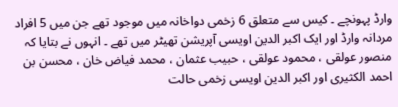وارڈ پہونچے ۔ کیس سے متعلق 6 زخمی دواخانہ میں موجود تھے جن میں 5 افراد مردانہ وارڈ اور ایک اکبر الدین اویسی آپریشن تھیٹر میں تھے ۔ انہوں نے بتایا کہ منصور عولقی ، محمود عولقی ، حبیب عثمان ، محمد فیاض خان ، محسن بن احمد الکثیری اور اکبر الدین اویسی زخمی حالت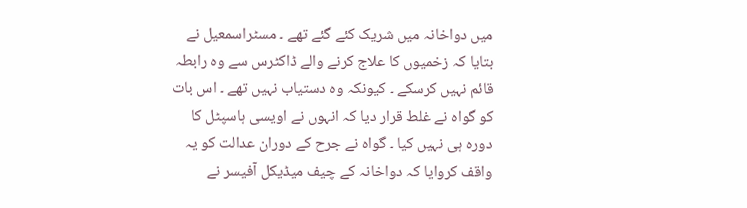میں دواخانہ میں شریک کئے گئے تھے ۔ مسٹراسمعیل نے بتایا کہ زخمیوں کا علاج کرنے والے ڈاکٹرس سے وہ رابطہ قائم نہیں کرسکے ۔ کیونکہ وہ دستیاب نہیں تھے ۔ اس بات کو گواہ نے غلط قرار دیا کہ انہوں نے اویسی ہاسپٹل کا دورہ ہی نہیں کیا ۔ گواہ نے جرح کے دوران عدالت کو یہ واقف کروایا کہ دواخانہ کے چیف میڈیکل آفیسر نے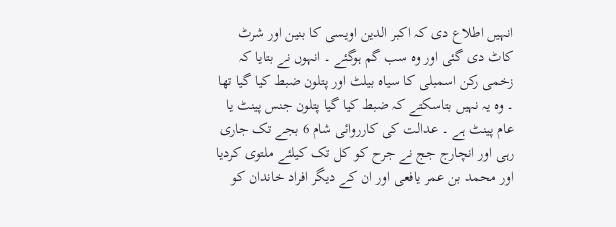انہیں اطلاع دی کہ اکبر الدین اویسی کا بنین اور شرٹ کاٹ دی گئی اور وہ سب گم ہوگئے ۔ انہوں نے بتایا کہ زخمی رکن اسمبلی کا سیاہ بیلٹ اور پتلون ضبط کیا گیا تھا ۔ وہ یہ نہیں بتاسکتے کہ ضبط کیا گیا پتلون جنس پینٹ یا عام پینٹ ہے ۔ عدالت کی کارروائی شام 6 بجے تک جاری رہی اور انچارج جج نے جرح کو کل تک کیلئے ملتوی کردیا اور محمد بن عمر یافعی اور ان کے دیگر افراد خاندان کو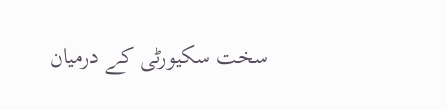سخت سکیورٹی کے درمیان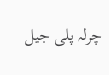چرلہ پلی جیل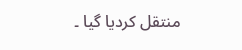منتقل کردیا گیا ۔